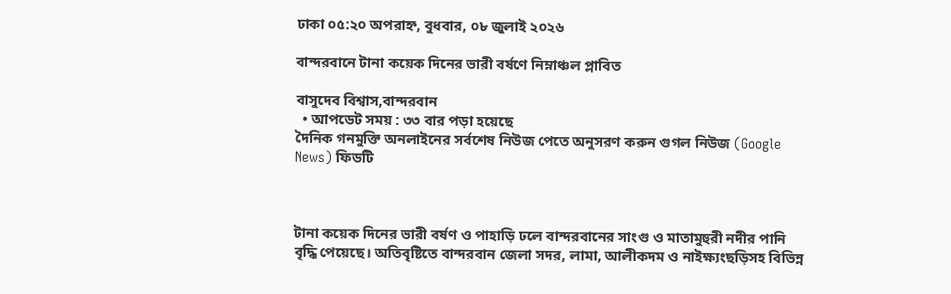ঢাকা ০৫:২০ অপরাহ্ন, বুধবার, ০৮ জুলাই ২০২৬

বান্দরবানে টানা কয়েক দিনের ভারী বর্ষণে নিম্নাঞ্চল প্লাবিত

বাসুদেব বিশ্বাস,বান্দরবান
  • আপডেট সময় : ৩৩ বার পড়া হয়েছে
দৈনিক গনমুক্তি অনলাইনের সর্বশেষ নিউজ পেতে অনুসরণ করুন গুগল নিউজ (Google News) ফিডটি



টানা কয়েক দিনের ভারী বর্ষণ ও পাহাড়ি ঢলে বান্দরবানের সাংগু ও মাতামুহুরী নদীর পানি বৃদ্ধি পেয়েছে। অতিবৃষ্টিতে বান্দরবান জেলা সদর, লামা, আলীকদম ও নাইক্ষ্যংছড়িসহ বিভিন্ন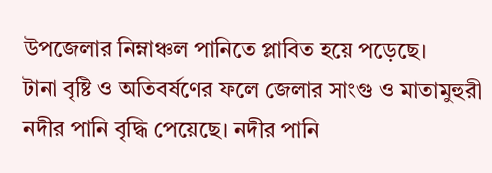উপজেলার নিম্নাঞ্চল পানিতে প্লাবিত হয়ে পড়েছে।
টানা বৃষ্টি ও অতিবর্ষণের ফলে জেলার সাংগু ও মাতামুহুরী নদীর পানি বৃদ্ধি পেয়েছে। নদীর পানি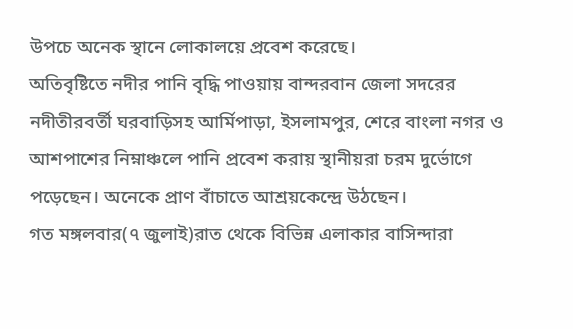উপচে অনেক স্থানে লোকালয়ে প্রবেশ করেছে।
অতিবৃষ্টিতে নদীর পানি বৃদ্ধি পাওয়ায় বান্দরবান জেলা সদরের নদীতীরবর্তী ঘরবাড়িসহ আর্মিপাড়া, ইসলামপুর, শেরে বাংলা নগর ও আশপাশের নিম্নাঞ্চলে পানি প্রবেশ করায় স্থানীয়রা চরম দুর্ভোগে পড়েছেন। অনেকে প্রাণ বাঁচাতে আশ্রয়কেন্দ্রে উঠছেন।
গত মঙ্গলবার(৭ জুলাই)রাত থেকে বিভিন্ন এলাকার বাসিন্দারা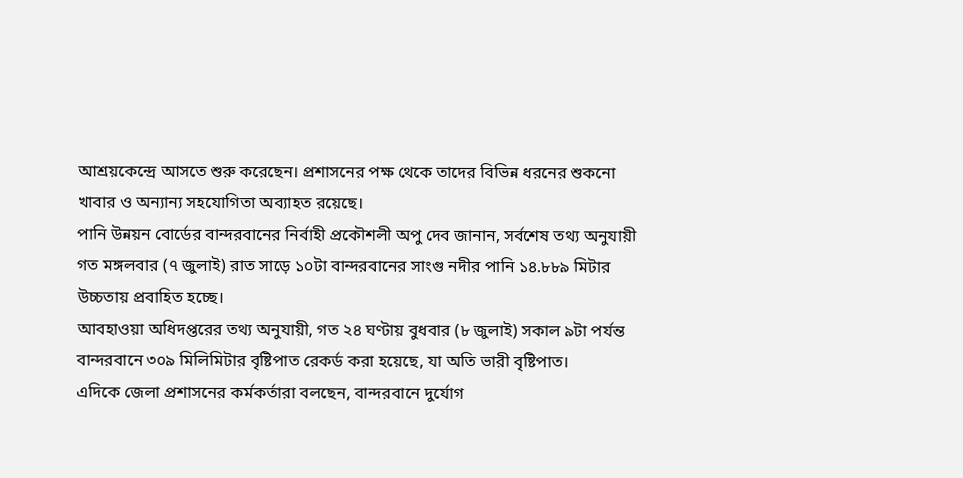আশ্রয়কেন্দ্রে আসতে শুরু করেছেন। প্রশাসনের পক্ষ থেকে তাদের বিভিন্ন ধরনের শুকনো খাবার ও অন্যান্য সহযোগিতা অব্যাহত রয়েছে।
পানি উন্নয়ন বোর্ডের বান্দরবানের নির্বাহী প্রকৌশলী অপু দেব জানান, সর্বশেষ তথ্য অনুযায়ী গত মঙ্গলবার (৭ জুলাই) রাত সাড়ে ১০টা বান্দরবানের সাংগু নদীর পানি ১৪.৮৮৯ মিটার উচ্চতায় প্রবাহিত হচ্ছে।
আবহাওয়া অধিদপ্তরের তথ্য অনুযায়ী, গত ২৪ ঘণ্টায় বুধবার (৮ জুলাই) সকাল ৯টা পর্যন্ত বান্দরবানে ৩০৯ মিলিমিটার বৃষ্টিপাত রেকর্ড করা হয়েছে, যা অতি ভারী বৃষ্টিপাত।
এদিকে জেলা প্রশাসনের কর্মকর্তারা বলছেন, বান্দরবানে দুর্যোগ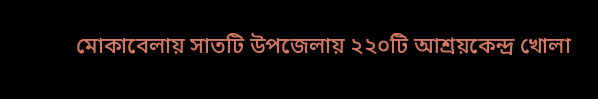মোকাবেলায় সাতটি উপজেলায় ২২০টি আশ্রয়কেন্দ্র খোলা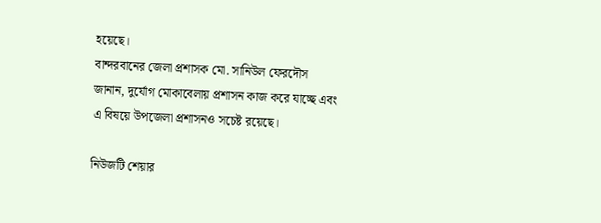হয়েছে।
বান্দরবানের জেলা প্রশাসক মো. সানিউল ফেরদৌস জানান, দুর্যোগ মোকাবেলায় প্রশাসন কাজ করে যাচ্ছে এবং এ বিষয়ে উপজেলা প্রশাসনও সচেষ্ট রয়েছে।

নিউজটি শেয়ার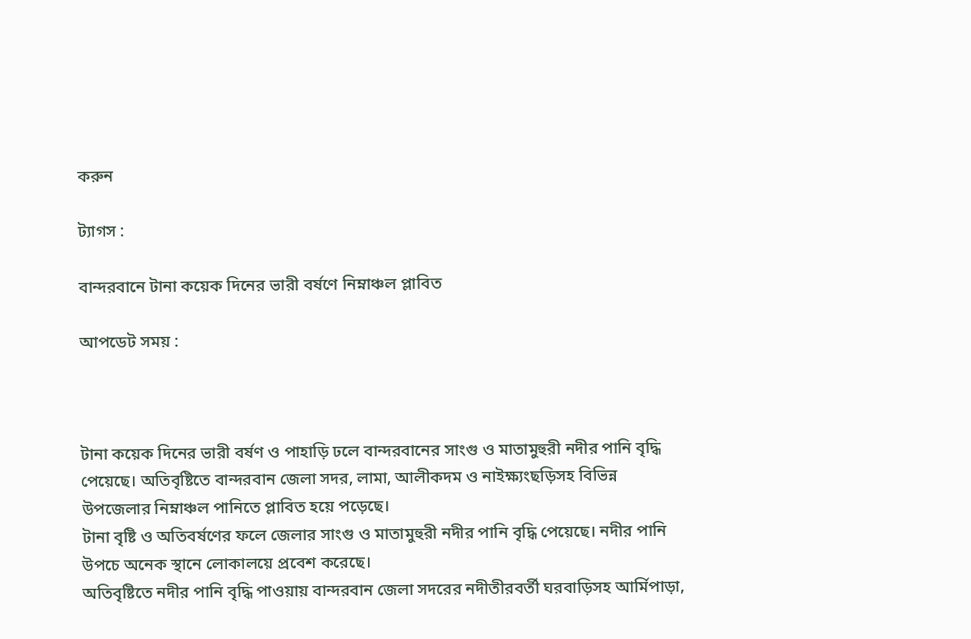করুন

ট্যাগস :

বান্দরবানে টানা কয়েক দিনের ভারী বর্ষণে নিম্নাঞ্চল প্লাবিত

আপডেট সময় :



টানা কয়েক দিনের ভারী বর্ষণ ও পাহাড়ি ঢলে বান্দরবানের সাংগু ও মাতামুহুরী নদীর পানি বৃদ্ধি পেয়েছে। অতিবৃষ্টিতে বান্দরবান জেলা সদর, লামা, আলীকদম ও নাইক্ষ্যংছড়িসহ বিভিন্ন উপজেলার নিম্নাঞ্চল পানিতে প্লাবিত হয়ে পড়েছে।
টানা বৃষ্টি ও অতিবর্ষণের ফলে জেলার সাংগু ও মাতামুহুরী নদীর পানি বৃদ্ধি পেয়েছে। নদীর পানি উপচে অনেক স্থানে লোকালয়ে প্রবেশ করেছে।
অতিবৃষ্টিতে নদীর পানি বৃদ্ধি পাওয়ায় বান্দরবান জেলা সদরের নদীতীরবর্তী ঘরবাড়িসহ আর্মিপাড়া,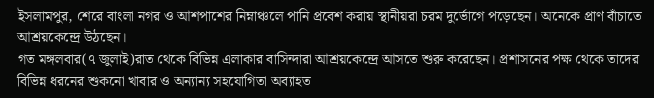ইসলামপুর, শেরে বাংলা নগর ও আশপাশের নিম্নাঞ্চলে পানি প্রবেশ করায় স্থানীয়রা চরম দুর্ভোগে পড়েছেন। অনেকে প্রাণ বাঁচাতে আশ্রয়কেন্দ্রে উঠছেন।
গত মঙ্গলবার(৭ জুলাই)রাত থেকে বিভিন্ন এলাকার বাসিন্দারা আশ্রয়কেন্দ্রে আসতে শুরু করেছেন। প্রশাসনের পক্ষ থেকে তাদের বিভিন্ন ধরনের শুকনো খাবার ও অন্যান্য সহযোগিতা অব্যাহত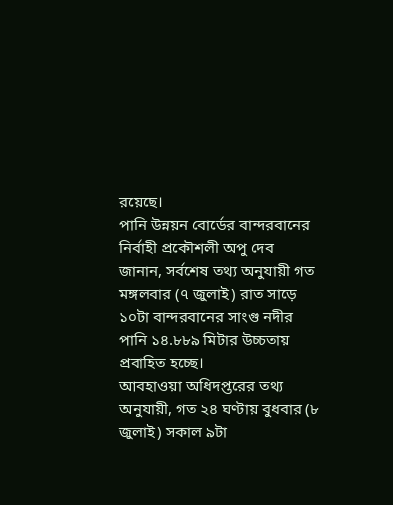রয়েছে।
পানি উন্নয়ন বোর্ডের বান্দরবানের নির্বাহী প্রকৌশলী অপু দেব জানান, সর্বশেষ তথ্য অনুযায়ী গত মঙ্গলবার (৭ জুলাই) রাত সাড়ে ১০টা বান্দরবানের সাংগু নদীর পানি ১৪.৮৮৯ মিটার উচ্চতায় প্রবাহিত হচ্ছে।
আবহাওয়া অধিদপ্তরের তথ্য অনুযায়ী, গত ২৪ ঘণ্টায় বুধবার (৮ জুলাই) সকাল ৯টা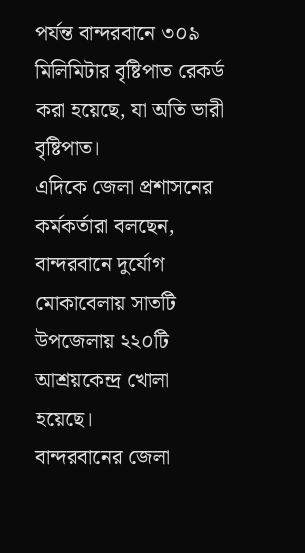পর্যন্ত বান্দরবানে ৩০৯ মিলিমিটার বৃষ্টিপাত রেকর্ড করা হয়েছে, যা অতি ভারী বৃষ্টিপাত।
এদিকে জেলা প্রশাসনের কর্মকর্তারা বলছেন, বান্দরবানে দুর্যোগ মোকাবেলায় সাতটি উপজেলায় ২২০টি আশ্রয়কেন্দ্র খোলা হয়েছে।
বান্দরবানের জেলা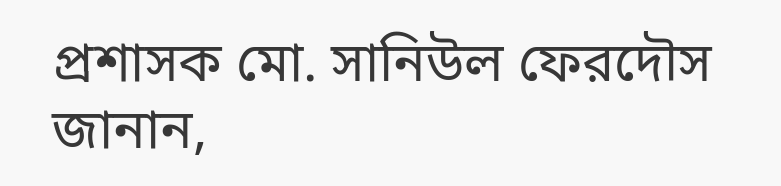প্রশাসক মো. সানিউল ফেরদৌস জানান,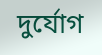দুর্যোগ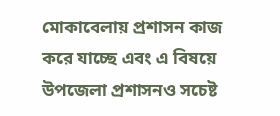মোকাবেলায় প্রশাসন কাজ করে যাচ্ছে এবং এ বিষয়ে উপজেলা প্রশাসনও সচেষ্ট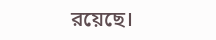রয়েছে।